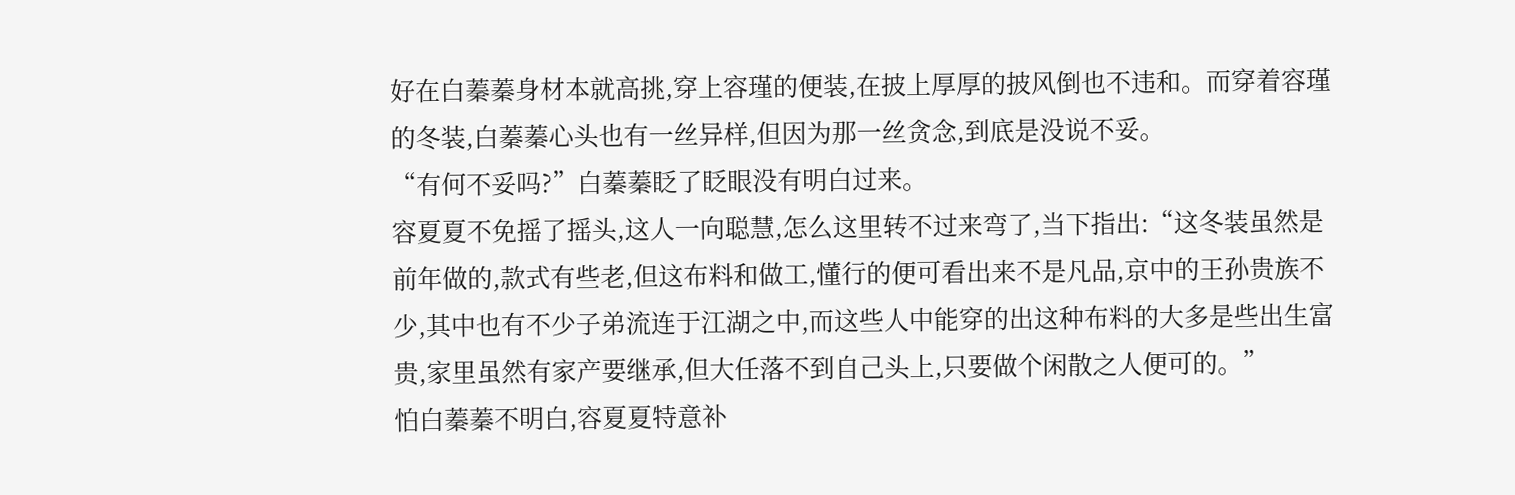好在白蓁蓁身材本就高挑,穿上容瑾的便装,在披上厚厚的披风倒也不违和。而穿着容瑾的冬装,白蓁蓁心头也有一丝异样,但因为那一丝贪念,到底是没说不妥。
“有何不妥吗?”白蓁蓁眨了眨眼没有明白过来。
容夏夏不免摇了摇头,这人一向聪慧,怎么这里转不过来弯了,当下指出:“这冬装虽然是前年做的,款式有些老,但这布料和做工,懂行的便可看出来不是凡品,京中的王孙贵族不少,其中也有不少子弟流连于江湖之中,而这些人中能穿的出这种布料的大多是些出生富贵,家里虽然有家产要继承,但大任落不到自己头上,只要做个闲散之人便可的。”
怕白蓁蓁不明白,容夏夏特意补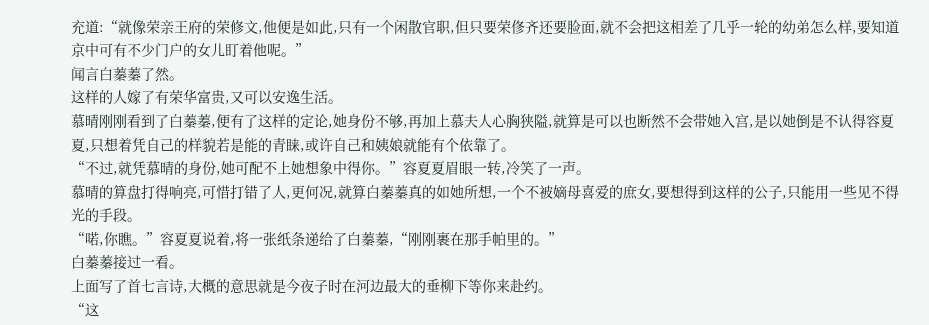充道:“就像荣亲王府的荣修文,他便是如此,只有一个闲散官职,但只要荣俢齐还要脸面,就不会把这相差了几乎一轮的幼弟怎么样,要知道京中可有不少门户的女儿盯着他呢。”
闻言白蓁蓁了然。
这样的人嫁了有荣华富贵,又可以安逸生活。
慕晴刚刚看到了白蓁蓁,便有了这样的定论,她身份不够,再加上慕夫人心胸狭隘,就算是可以也断然不会带她入宫,是以她倒是不认得容夏夏,只想着凭自己的样貌若是能的青睐,或许自己和姨娘就能有个依靠了。
“不过,就凭慕晴的身份,她可配不上她想象中得你。”容夏夏眉眼一转,冷笑了一声。
慕晴的算盘打得响亮,可惜打错了人,更何况,就算白蓁蓁真的如她所想,一个不被嫡母喜爱的庶女,要想得到这样的公子,只能用一些见不得光的手段。
“喏,你瞧。”容夏夏说着,将一张纸条递给了白蓁蓁,“刚刚裹在那手帕里的。”
白蓁蓁接过一看。
上面写了首七言诗,大概的意思就是今夜子时在河边最大的垂柳下等你来赴约。
“这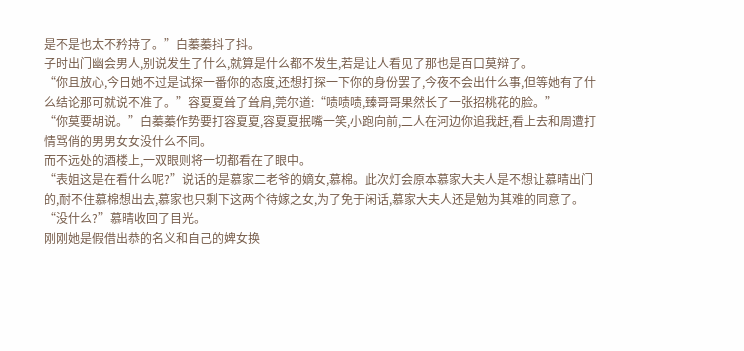是不是也太不矜持了。”白蓁蓁抖了抖。
子时出门幽会男人,别说发生了什么,就算是什么都不发生,若是让人看见了那也是百口莫辩了。
“你且放心,今日她不过是试探一番你的态度,还想打探一下你的身份罢了,今夜不会出什么事,但等她有了什么结论那可就说不准了。”容夏夏耸了耸肩,莞尔道:“啧啧啧,臻哥哥果然长了一张招桃花的脸。”
“你莫要胡说。”白蓁蓁作势要打容夏夏,容夏夏抿嘴一笑,小跑向前,二人在河边你追我赶,看上去和周遭打情骂俏的男男女女没什么不同。
而不远处的酒楼上,一双眼则将一切都看在了眼中。
“表姐这是在看什么呢?”说话的是慕家二老爷的嫡女,慕棉。此次灯会原本慕家大夫人是不想让慕晴出门的,耐不住慕棉想出去,慕家也只剩下这两个待嫁之女,为了免于闲话,慕家大夫人还是勉为其难的同意了。
“没什么?”慕晴收回了目光。
刚刚她是假借出恭的名义和自己的婢女换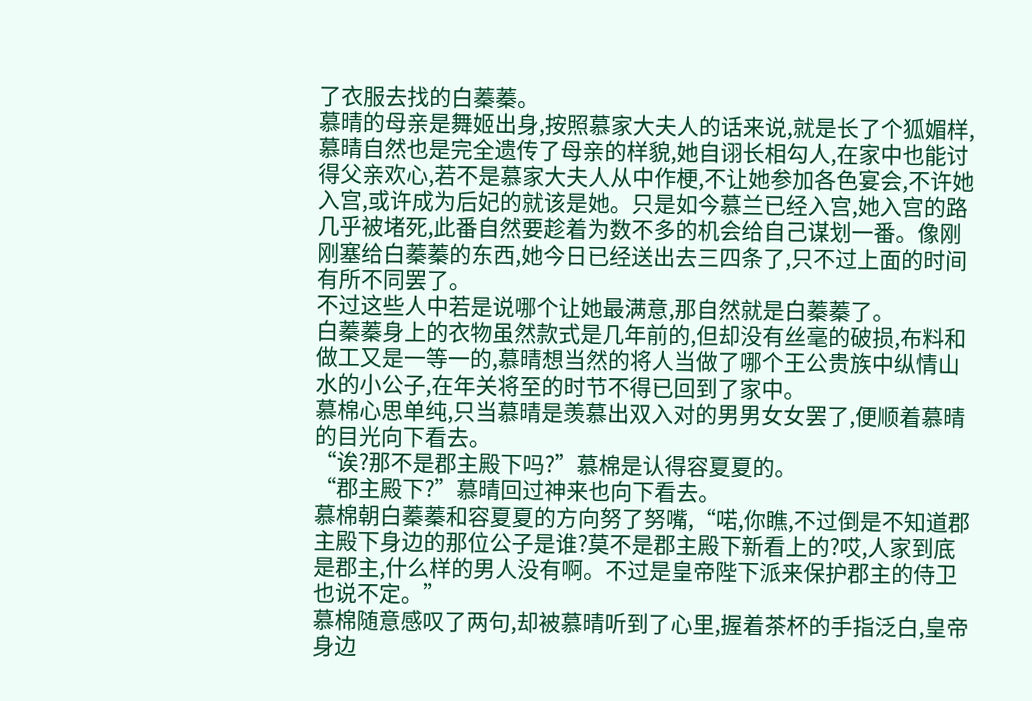了衣服去找的白蓁蓁。
慕晴的母亲是舞姬出身,按照慕家大夫人的话来说,就是长了个狐媚样,慕晴自然也是完全遗传了母亲的样貌,她自诩长相勾人,在家中也能讨得父亲欢心,若不是慕家大夫人从中作梗,不让她参加各色宴会,不许她入宫,或许成为后妃的就该是她。只是如今慕兰已经入宫,她入宫的路几乎被堵死,此番自然要趁着为数不多的机会给自己谋划一番。像刚刚塞给白蓁蓁的东西,她今日已经送出去三四条了,只不过上面的时间有所不同罢了。
不过这些人中若是说哪个让她最满意,那自然就是白蓁蓁了。
白蓁蓁身上的衣物虽然款式是几年前的,但却没有丝毫的破损,布料和做工又是一等一的,慕晴想当然的将人当做了哪个王公贵族中纵情山水的小公子,在年关将至的时节不得已回到了家中。
慕棉心思单纯,只当慕晴是羡慕出双入对的男男女女罢了,便顺着慕晴的目光向下看去。
“诶?那不是郡主殿下吗?”慕棉是认得容夏夏的。
“郡主殿下?”慕晴回过神来也向下看去。
慕棉朝白蓁蓁和容夏夏的方向努了努嘴,“喏,你瞧,不过倒是不知道郡主殿下身边的那位公子是谁?莫不是郡主殿下新看上的?哎,人家到底是郡主,什么样的男人没有啊。不过是皇帝陛下派来保护郡主的侍卫也说不定。”
慕棉随意感叹了两句,却被慕晴听到了心里,握着茶杯的手指泛白,皇帝身边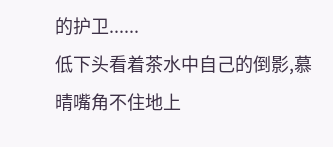的护卫......
低下头看着茶水中自己的倒影,慕晴嘴角不住地上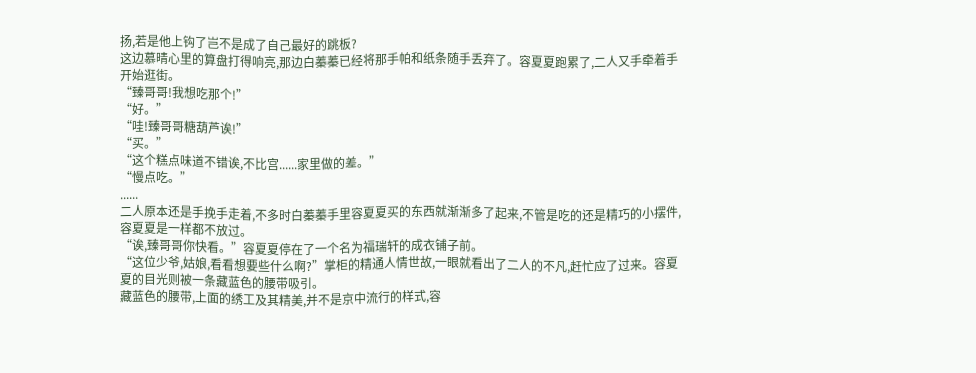扬,若是他上钩了岂不是成了自己最好的跳板?
这边慕晴心里的算盘打得响亮,那边白蓁蓁已经将那手帕和纸条随手丢弃了。容夏夏跑累了,二人又手牵着手开始逛街。
“臻哥哥!我想吃那个!”
“好。”
“哇!臻哥哥糖葫芦诶!”
“买。”
“这个糕点味道不错诶,不比宫......家里做的差。”
“慢点吃。”
......
二人原本还是手挽手走着,不多时白蓁蓁手里容夏夏买的东西就渐渐多了起来,不管是吃的还是精巧的小摆件,容夏夏是一样都不放过。
“诶,臻哥哥你快看。”容夏夏停在了一个名为福瑞轩的成衣铺子前。
“这位少爷,姑娘,看看想要些什么啊?”掌柜的精通人情世故,一眼就看出了二人的不凡,赶忙应了过来。容夏夏的目光则被一条藏蓝色的腰带吸引。
藏蓝色的腰带,上面的绣工及其精美,并不是京中流行的样式,容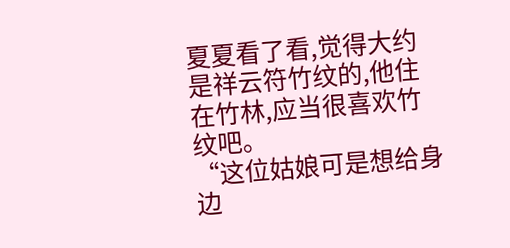夏夏看了看,觉得大约是祥云符竹纹的,他住在竹林,应当很喜欢竹纹吧。
“这位姑娘可是想给身边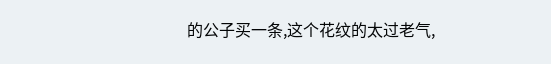的公子买一条,这个花纹的太过老气,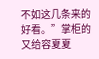不如这几条来的好看。”掌柜的又给容夏夏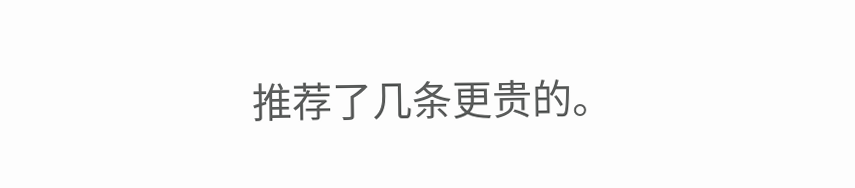推荐了几条更贵的。